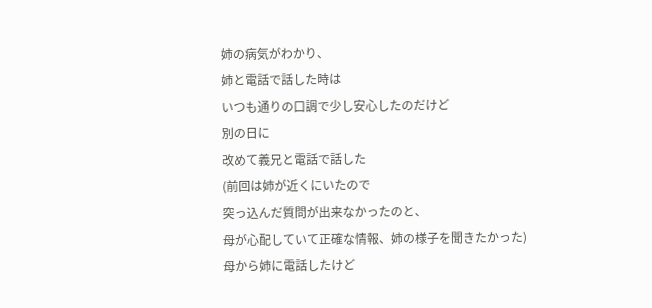姉の病気がわかり、
姉と電話で話した時は
いつも通りの口調で少し安心したのだけど
別の日に
改めて義兄と電話で話した
(前回は姉が近くにいたので
突っ込んだ質問が出来なかったのと、
母が心配していて正確な情報、姉の様子を聞きたかった)
母から姉に電話したけど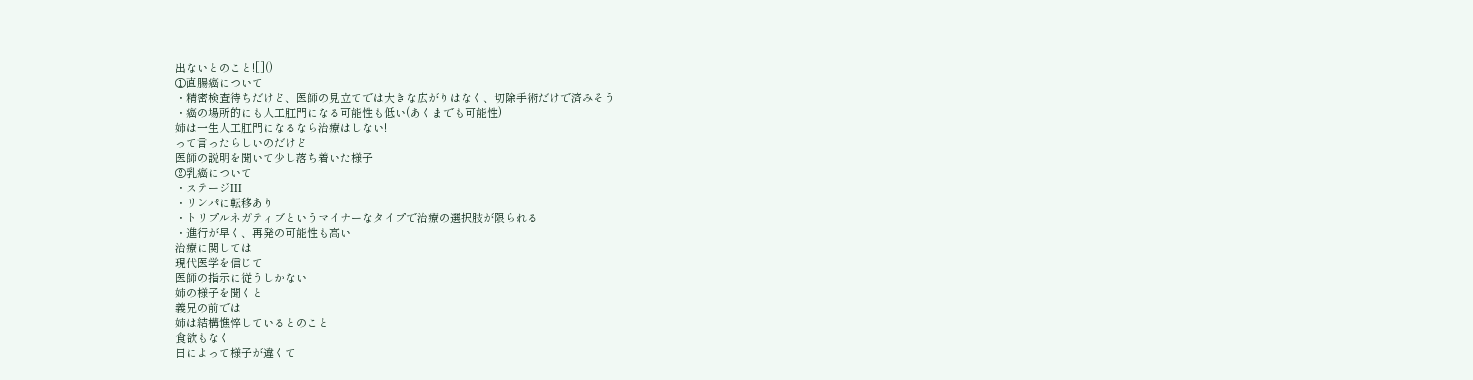出ないとのこと![]()
①直腸癌について
・精密検査待ちだけど、医師の見立てでは大きな広がりはなく、切除手術だけで済みそう
・癌の場所的にも人工肛門になる可能性も低い(あくまでも可能性)
姉は一生人工肛門になるなら治療はしない!
って言ったらしいのだけど
医師の説明を聞いて少し落ち着いた様子
②乳癌について
・ステージIII
・リンパに転移あり
・トリプルネガティブというマイナーなタイプで治療の選択肢が限られる
・進行が早く、再発の可能性も高い
治療に関しては
現代医学を信じて
医師の指示に従うしかない
姉の様子を聞くと
義兄の前では
姉は結構憔悴しているとのこと
食欲もなく
日によって様子が違くて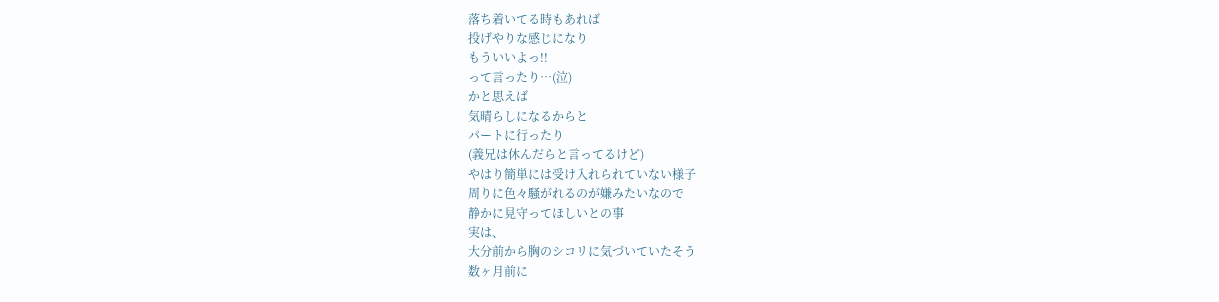落ち着いてる時もあれば
投げやりな感じになり
もういいよっ!!
って言ったり…(泣)
かと思えば
気晴らしになるからと
パートに行ったり
(義兄は休んだらと言ってるけど)
やはり簡単には受け入れられていない様子
周りに色々騒がれるのが嫌みたいなので
静かに見守ってほしいとの事
実は、
大分前から胸のシコリに気づいていたそう
数ヶ月前に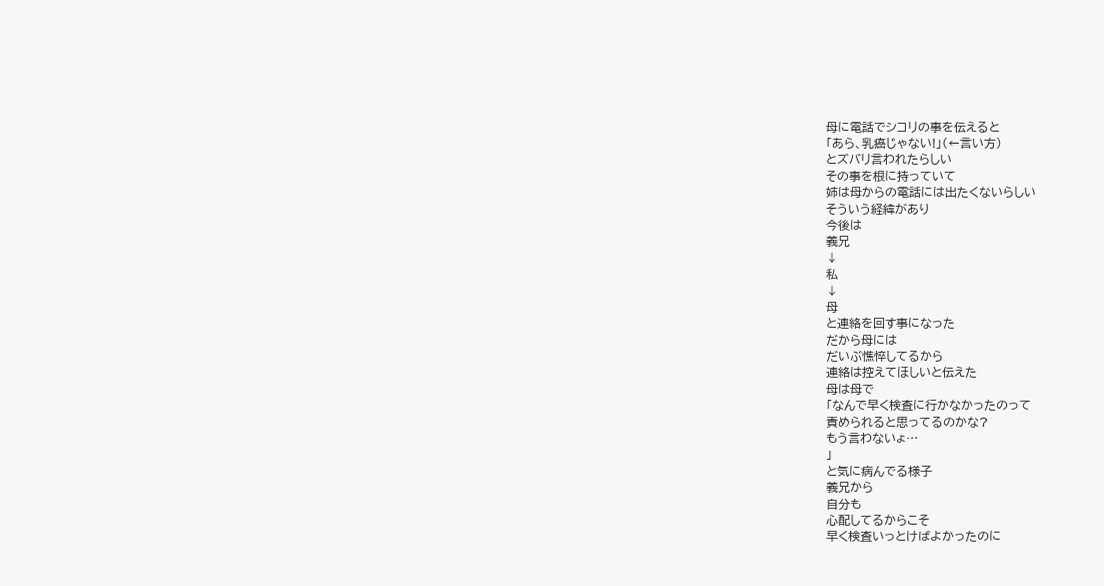母に電話でシコリの事を伝えると
「あら、乳癌じゃない!」(←言い方)
とズバリ言われたらしい
その事を根に持っていて
姉は母からの電話には出たくないらしい
そういう経緯があり
今後は
義兄
↓
私
↓
母
と連絡を回す事になった
だから母には
だいぶ憔悴してるから
連絡は控えてほしいと伝えた
母は母で
「なんで早く検査に行かなかったのって
責められると思ってるのかな?
もう言わないょ…
」
と気に病んでる様子
義兄から
自分も
心配してるからこそ
早く検査いっとけばよかったのに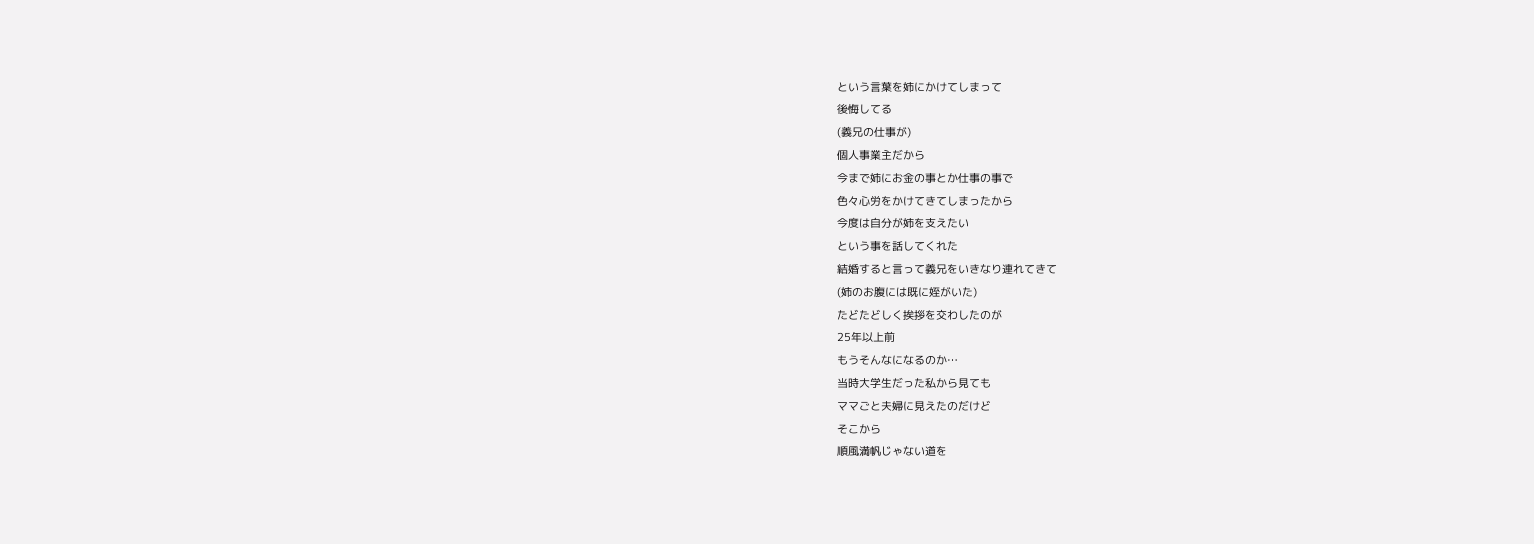という言葉を姉にかけてしまって
後悔してる
(義兄の仕事が)
個人事業主だから
今まで姉にお金の事とか仕事の事で
色々心労をかけてきてしまったから
今度は自分が姉を支えたい
という事を話してくれた
結婚すると言って義兄をいきなり連れてきて
(姉のお腹には既に姪がいた)
たどたどしく挨拶を交わしたのが
25年以上前
もうそんなになるのか…
当時大学生だった私から見ても
ママごと夫婦に見えたのだけど
そこから
順風満帆じゃない道を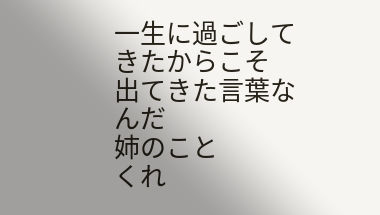一生に過ごしてきたからこそ
出てきた言葉なんだ
姉のこと
くれ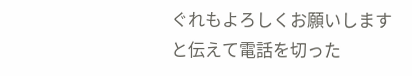ぐれもよろしくお願いします
と伝えて電話を切った